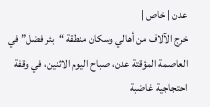عدن | خاص |
خرج الآلاف من أهالي وسكان منطقة “بئر فضل” في العاصمة المؤقتة عدن، صباح اليوم الاثنين، في وقفة احتجاجية غاضبة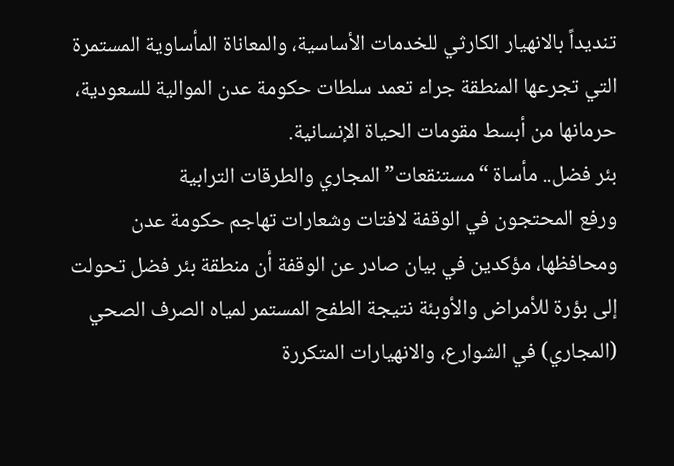تنديداً بالانهيار الكارثي للخدمات الأساسية، والمعاناة المأساوية المستمرة التي تجرعها المنطقة جراء تعمد سلطات حكومة عدن الموالية للسعودية، حرمانها من أبسط مقومات الحياة الإنسانية.
بئر فضل.. مأساة “مستنقعات” المجاري والطرقات الترابية
ورفع المحتجون في الوقفة لافتات وشعارات تهاجم حكومة عدن ومحافظها، مؤكدين في بيان صادر عن الوقفة أن منطقة بئر فضل تحولت إلى بؤرة للأمراض والأوبئة نتيجة الطفح المستمر لمياه الصرف الصحي (المجاري) في الشوارع، والانهيارات المتكررة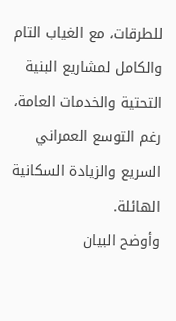للطرقات، مع الغياب التام والكامل لمشاريع البنية التحتية والخدمات العامة، رغم التوسع العمراني السريع والزيادة السكانية الهائلة.
وأوضح البيان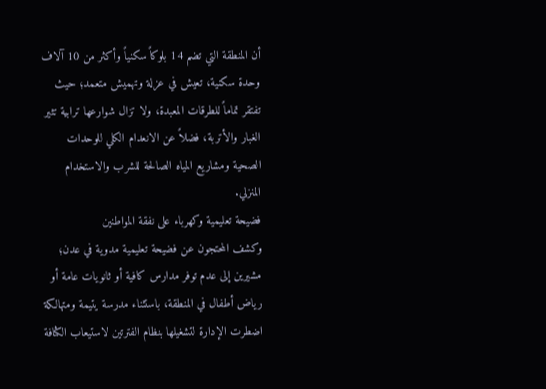أن المنطقة التي تضم 14 بلوكاً سكنياً وأكثر من 10 آلاف وحدة سكنية، تعيش في عزلة وتهميش متعمد؛ حيث تفتقر تماماً للطرقات المعبدة، ولا تزال شوارعها ترابية تثير الغبار والأتربة، فضلاً عن الانعدام الكلي للوحدات الصحية ومشاريع المياه الصالحة للشرب والاستخدام المنزلي.
فضيحة تعليمية وكهرباء على نفقة المواطنين
وكشف المحتجون عن فضيحة تعليمية مدوية في عدن؛ مشيرين إلى عدم توفر مدارس كافية أو ثانويات عامة أو رياض أطفال في المنطقة، باستثناء مدرسة يتيمة ومتهالكة اضطرت الإدارة لتشغيلها بنظام الفترتين لاستيعاب الكثافة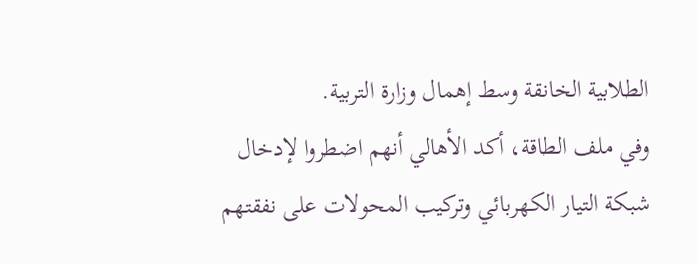الطلابية الخانقة وسط إهمال وزارة التربية.
وفي ملف الطاقة، أكد الأهالي أنهم اضطروا لإدخال شبكة التيار الكهربائي وتركيب المحولات على نفقتهم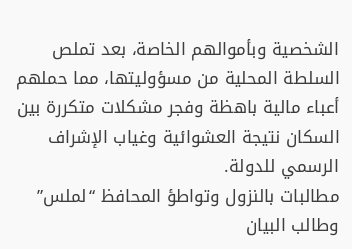الشخصية وبأموالهم الخاصة، بعد تملص السلطة المحلية من مسؤوليتها، مما حملهم أعباء مالية باهظة وفجر مشكلات متكررة بين السكان نتيجة العشوائية وغياب الإشراف الرسمي للدولة.
مطالبات بالنزول وتواطؤ المحافظ “لملس”
وطالب البيان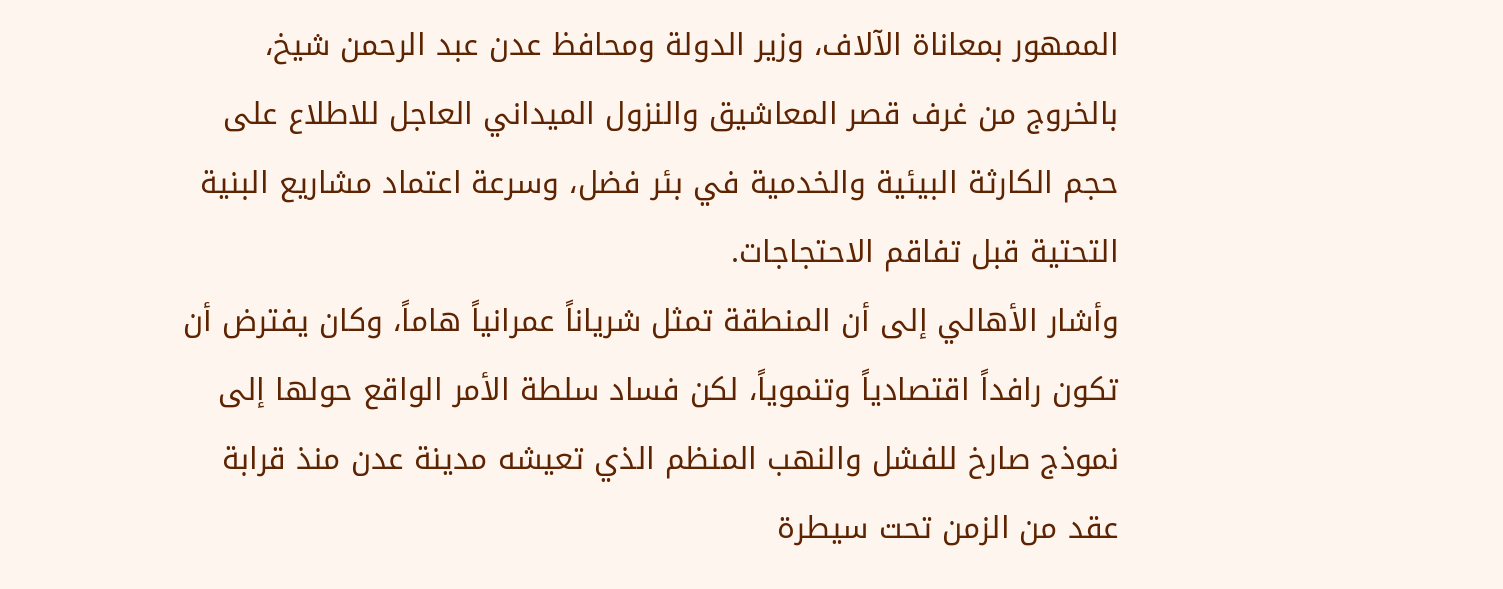الممهور بمعاناة الآلاف، وزير الدولة ومحافظ عدن عبد الرحمن شيخ، بالخروج من غرف قصر المعاشيق والنزول الميداني العاجل للاطلاع على حجم الكارثة البيئية والخدمية في بئر فضل، وسرعة اعتماد مشاريع البنية التحتية قبل تفاقم الاحتجاجات.
وأشار الأهالي إلى أن المنطقة تمثل شرياناً عمرانياً هاماً، وكان يفترض أن تكون رافداً اقتصادياً وتنموياً، لكن فساد سلطة الأمر الواقع حولها إلى نموذج صارخ للفشل والنهب المنظم الذي تعيشه مدينة عدن منذ قرابة عقد من الزمن تحت سيطرة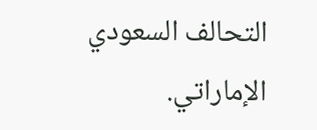التحالف السعودي الإماراتي.